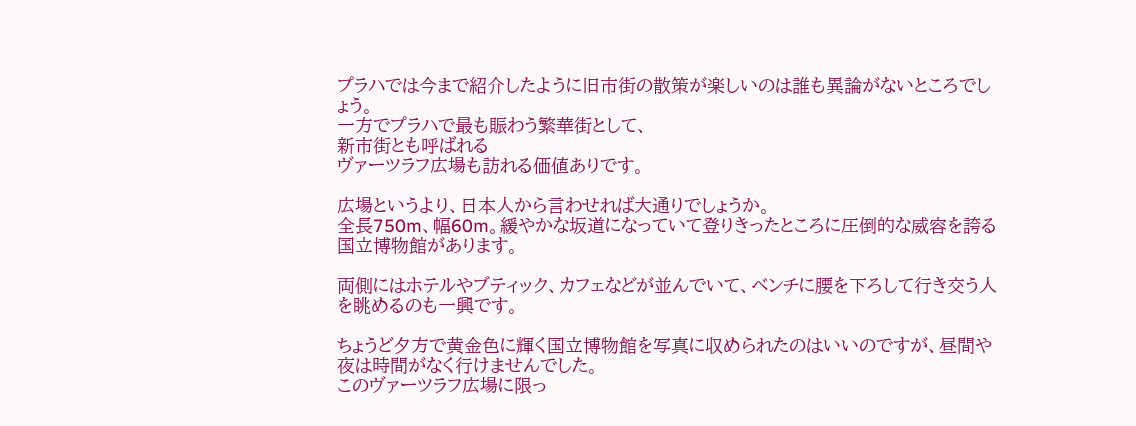プラハでは今まで紹介したように旧市街の散策が楽しいのは誰も異論がないところでしょう。
一方でプラハで最も賑わう繁華街として、
新市街とも呼ばれる
ヴァーツラフ広場も訪れる価値ありです。

広場というより、日本人から言わせれば大通りでしょうか。
全長750m、幅60m。緩やかな坂道になっていて登りきったところに圧倒的な威容を誇る
国立博物館があります。

両側にはホテルやブティック、カフェなどが並んでいて、ベンチに腰を下ろして行き交う人を眺めるのも一興です。

ちょうど夕方で黄金色に輝く国立博物館を写真に収められたのはいいのですが、昼間や夜は時間がなく行けませんでした。
このヴァーツラフ広場に限っ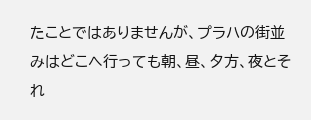たことではありませんが、プラハの街並みはどこへ行っても朝、昼、夕方、夜とそれ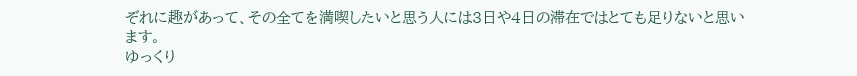ぞれに趣があって、その全てを満喫したいと思う人には3日や4日の滞在ではとても足りないと思います。
ゆっくり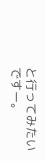と行ってみたいですー。